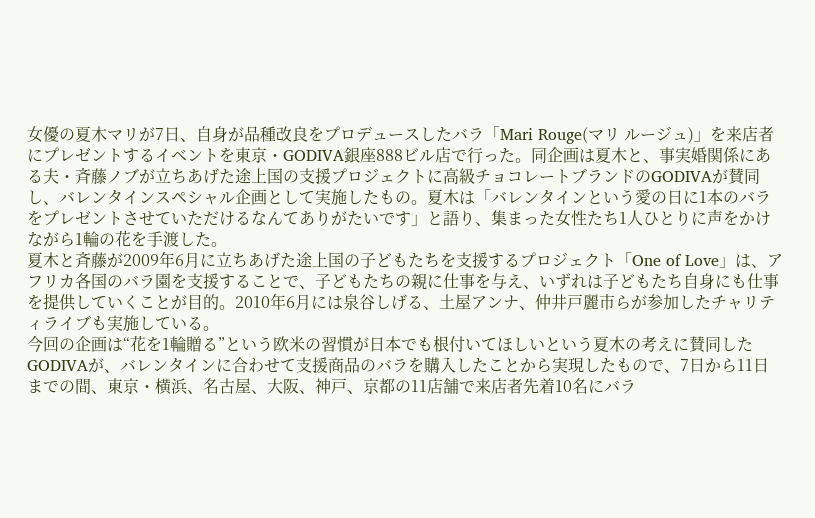女優の夏木マリが7日、自身が品種改良をプロデュースしたバラ「Mari Rouge(マリ ルージュ)」を来店者にプレゼントするイベントを東京・GODIVA銀座888ビル店で行った。同企画は夏木と、事実婚関係にある夫・斉藤ノブが立ちあげた途上国の支援プロジェクトに高級チョコレートブランドのGODIVAが賛同し、バレンタインスペシャル企画として実施したもの。夏木は「バレンタインという愛の日に1本のバラをプレゼントさせていただけるなんてありがたいです」と語り、集まった女性たち1人ひとりに声をかけながら1輪の花を手渡した。
夏木と斉藤が2009年6月に立ちあげた途上国の子どもたちを支援するプロジェクト「One of Love」は、アフリカ各国のバラ園を支援することで、子どもたちの親に仕事を与え、いずれは子どもたち自身にも仕事を提供していくことが目的。2010年6月には泉谷しげる、土屋アンナ、仲井戸麗市らが参加したチャリティライブも実施している。
今回の企画は“花を1輪贈る”という欧米の習慣が日本でも根付いてほしいという夏木の考えに賛同したGODIVAが、バレンタインに合わせて支援商品のバラを購入したことから実現したもので、7日から11日までの間、東京・横浜、名古屋、大阪、神戸、京都の11店舗で来店者先着10名にバラ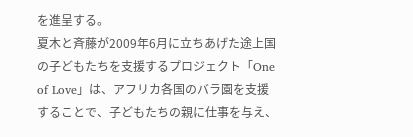を進呈する。
夏木と斉藤が2009年6月に立ちあげた途上国の子どもたちを支援するプロジェクト「One of Love」は、アフリカ各国のバラ園を支援することで、子どもたちの親に仕事を与え、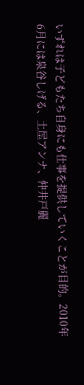いずれは子どもたち自身にも仕事を提供していくことが目的。2010年6月には泉谷しげる、土屋アンナ、仲井戸麗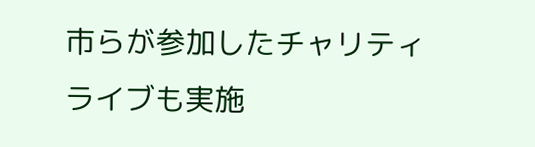市らが参加したチャリティライブも実施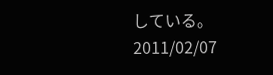している。
2011/02/07